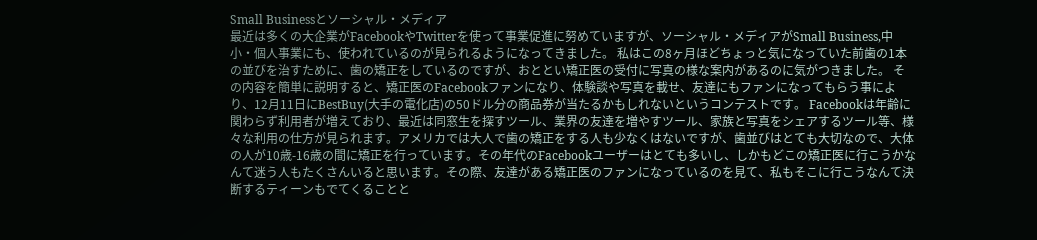Small Businessとソーシャル・メディア
最近は多くの大企業がFacebookやTwitterを使って事業促進に努めていますが、ソーシャル・メディアがSmall Business,中小・個人事業にも、使われているのが見られるようになってきました。 私はこの8ヶ月ほどちょっと気になっていた前歯の1本の並びを治すために、歯の矯正をしているのですが、おととい矯正医の受付に写真の様な案内があるのに気がつきました。 その内容を簡単に説明すると、矯正医のFacebookファンになり、体験談や写真を載せ、友達にもファンになってもらう事により、12月11日にBestBuy(大手の電化店)の50ドル分の商品券が当たるかもしれないというコンテストです。 Facebookは年齢に関わらず利用者が増えており、最近は同窓生を探すツール、業界の友達を増やすツール、家族と写真をシェアするツール等、様々な利用の仕方が見られます。アメリカでは大人で歯の矯正をする人も少なくはないですが、歯並びはとても大切なので、大体の人が10歳-16歳の間に矯正を行っています。その年代のFacebookユーザーはとても多いし、しかもどこの矯正医に行こうかなんて迷う人もたくさんいると思います。その際、友達がある矯正医のファンになっているのを見て、私もそこに行こうなんて決断するティーンもでてくることと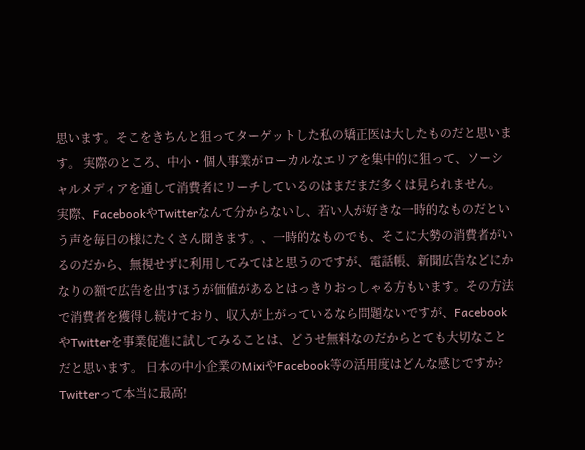思います。そこをきちんと狙ってターゲットした私の矯正医は大したものだと思います。 実際のところ、中小・個人事業がローカルなエリアを集中的に狙って、ソーシャルメディアを通して消費者にリーチしているのはまだまだ多くは見られません。 実際、FacebookやTwitterなんて分からないし、若い人が好きな一時的なものだという声を毎日の様にたくさん聞きます。、一時的なものでも、そこに大勢の消費者がいるのだから、無視せずに利用してみてはと思うのですが、電話帳、新聞広告などにかなりの額で広告を出すほうが価値があるとはっきりおっしゃる方もいます。その方法で消費者を獲得し続けており、収入が上がっているなら問題ないですが、FacebookやTwitterを事業促進に試してみることは、どうせ無料なのだからとても大切なことだと思います。 日本の中小企業のMixiやFacebook等の活用度はどんな感じですか?
Twitterって本当に最高!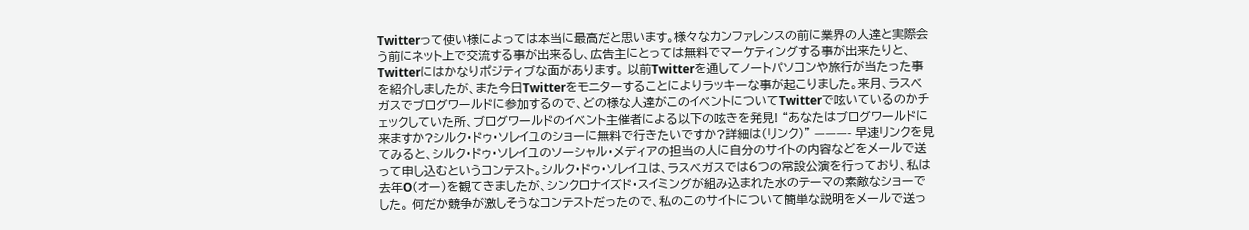Twitterって使い様によっては本当に最高だと思います。様々なカンファレンスの前に業界の人達と実際会う前にネット上で交流する事が出来るし、広告主にとっては無料でマーケティングする事が出来たりと、Twitterにはかなりポジティブな面があります。 以前Twitterを通してノートパソコンや旅行が当たった事を紹介しましたが、また今日Twitterをモニターすることによりラッキーな事が起こりました。来月、ラスベガスでブログワールドに参加するので、どの様な人達がこのイベントについてTwitterで呟いているのかチェックしていた所、ブログワールドのイベント主催者による以下の呟きを発見! “あなたはブログワールドに来ますか?シルク・ドゥ・ソレイユのショーに無料で行きたいですか?詳細は(リンク)” ———- 早速リンクを見てみると、シルク・ドゥ・ソレイユのソーシャル・メディアの担当の人に自分のサイトの内容などをメールで送って申し込むというコンテスト。シルク・ドゥ・ソレイユは、ラスベガスでは6つの常設公演を行っており、私は去年O(オー)を観てきましたが、シンクロナイズド・スイミングが組み込まれた水のテーマの素敵なショーでした。 何だか競争が激しそうなコンテストだったので、私のこのサイトについて簡単な説明をメールで送っ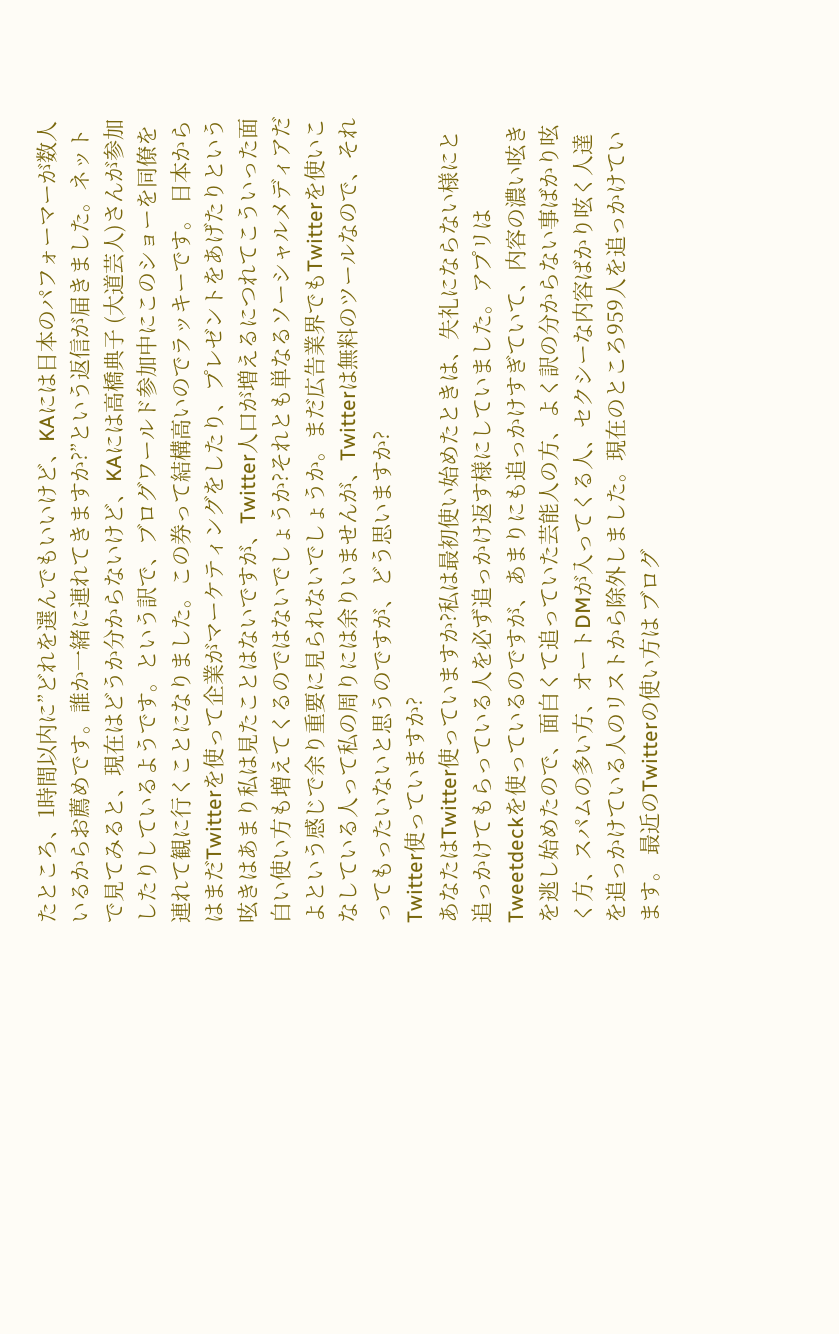たところ、1時間以内に”どれを選んでもいいけど、KAには日本のパフォーマーが数人いるからお薦めです。誰か一緒に連れてきますか?”という返信が届きました。ネットで見てみると、現在はどうか分からないけど、KAには高橋典子 (大道芸人)さんが参加したりしているようです。という訳で、ブログワールド参加中にこのショーを同僚を連れて観に行くことになりました。この券って結構高いのでラッキーです。 日本からはまだTwitterを使って企業がマーケティングをしたり、プレゼントをあげたりという呟きはあまり私は見たことはないですが、Twitter人口が増えるにつれてこういった面白い使い方も増えてくるのではないでしょうか?それとも単なるソーシャルメディアだよという感じで余り重要に見られないでしょうか。まだ広告業界でもTwitterを使いこなしている人って私の周りには余りいませんが、Twitterは無料のツールなので、それってもったいないと思うのですが、どう思いますか?
Twitter使っていますか?
あなたはTwitter使っていますか?私は最初使い始めたときは、失礼にならない様にと追っかけてもらっている人を必ず追っかけ返す様にしていました。アプリはTweetdeckを使っているのですが、あまりにも追っかけすぎていて、内容の濃い呟きを逃し始めたので、面白くて追っていた芸能人の方、よく訳の分からない事ばかり呟く方、スパムの多い方、オートDMが入ってくる人、セクシーな内容ばかり呟く人達を追っかけている人のリストから除外しました。現在のところ959人を追っかけています。 最近のTwitterの使い方は ブログ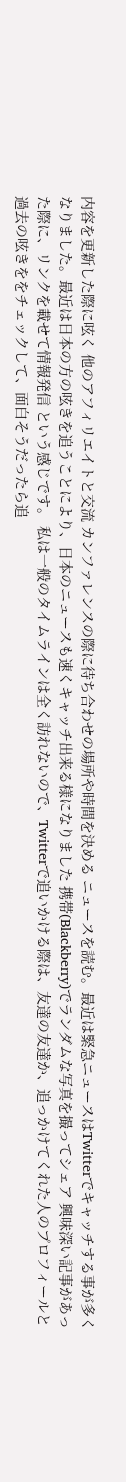内容を更新した際に呟く 他のアフィリエイトと交流 カンファレンスの際に待ち合わせの場所や時間を決める ニュースを読む。最近は緊急ニュースはTwitterでキャッチする事が多くなりました。最近は日本の方の呟きを追うことにより、日本のニュースも速くキャッチ出来る様になりました 携帯(Blackberry)でランダムな写真を撮ってシェア 興味深い記事があった際に、リンクを載せて情報発信 という感じです。 私は一般のタイムラインは全く訪れないので、Twitterで追いかける際は、友達の友達か、追っかけてくれた人のプロフィールと過去の呟きををチェックして、面白そうだったら追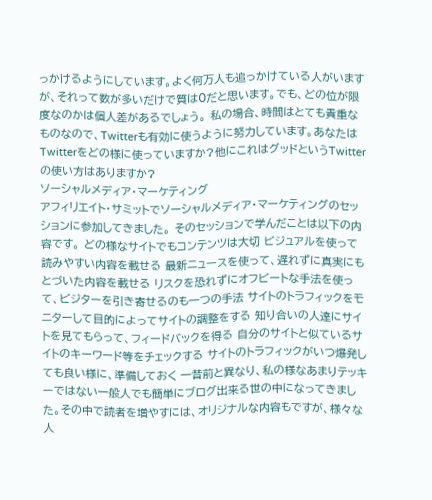っかけるようにしています。よく何万人も追っかけている人がいますが、それって数が多いだけで質は0だと思います。でも、どの位が限度なのかは個人差があるでしょう。 私の場合、時間はとても貴重なものなので、Twitterも有効に使うように努力しています。あなたはTwitterをどの様に使っていますか?他にこれはグッドというTwitterの使い方はありますか?
ソーシャルメディア・マーケティング
アフィリエイト・サミットでソーシャルメディア・マーケティングのセッションに参加してきました。 そのセッションで学んだことは以下の内容です。 どの様なサイトでもコンテンツは大切 ビジュアルを使って読みやすい内容を載せる 最新ニュースを使って、遅れずに真実にもとづいた内容を載せる リスクを恐れずにオフビートな手法を使って、ビジターを引き寄せるのも一つの手法 サイトのトラフィックをモニターして目的によってサイトの調整をする 知り合いの人達にサイトを見てもらって、フィードバックを得る 自分のサイトと似ているサイトのキーワード等をチェックする サイトのトラフィックがいつ爆発しても良い様に、準備しておく 一昔前と異なり、私の様なあまりテッキーではない一般人でも簡単にブログ出来る世の中になってきました。その中で読者を増やすには、オリジナルな内容もですが、様々な人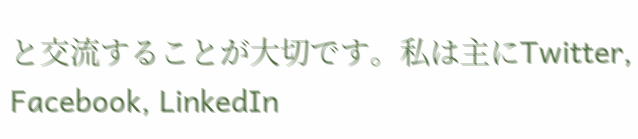と交流することが大切です。私は主にTwitter, Facebook, LinkedIn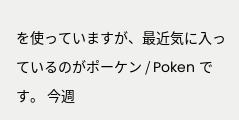を使っていますが、最近気に入っているのがポーケン / Poken です。 今週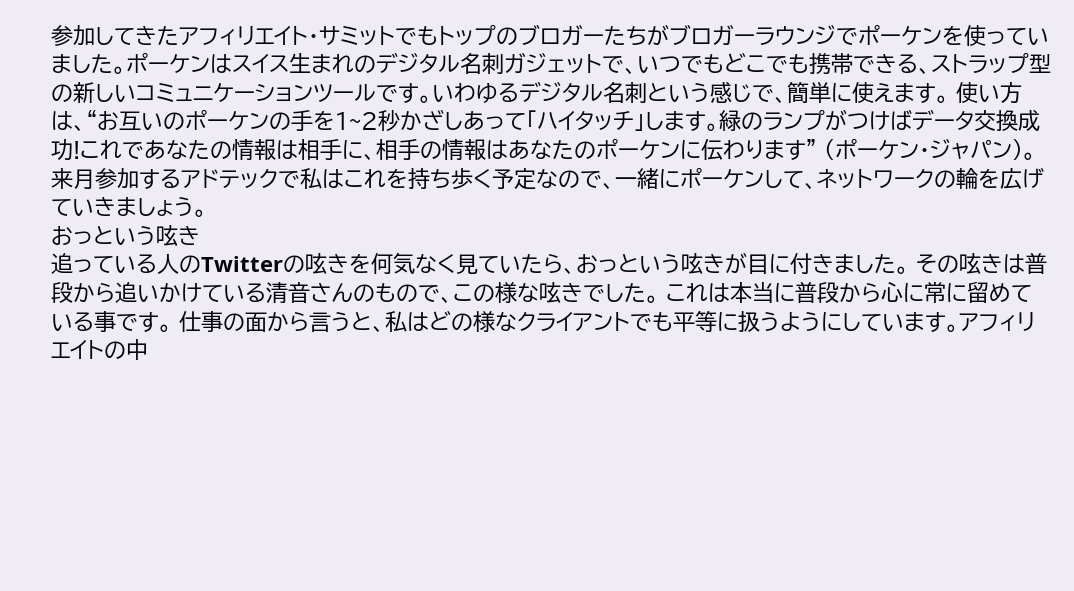参加してきたアフィリエイト・サミットでもトップのブロガーたちがブロガーラウンジでポーケンを使っていました。ポーケンはスイス生まれのデジタル名刺ガジェットで、いつでもどこでも携帯できる、ストラップ型の新しいコミュニケーションツールです。いわゆるデジタル名刺という感じで、簡単に使えます。 使い方は、“お互いのポーケンの手を1~2秒かざしあって「ハイタッチ」します。緑のランプがつけばデータ交換成功!これであなたの情報は相手に、相手の情報はあなたのポーケンに伝わります” (ポーケン・ジャパン)。来月参加するアドテックで私はこれを持ち歩く予定なので、一緒にポーケンして、ネットワークの輪を広げていきましょう。
おっという呟き
追っている人のTwitterの呟きを何気なく見ていたら、おっという呟きが目に付きました。 その呟きは普段から追いかけている清音さんのもので、この様な呟きでした。 これは本当に普段から心に常に留めている事です。 仕事の面から言うと、私はどの様なクライアントでも平等に扱うようにしています。アフィリエイトの中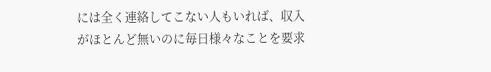には全く連絡してこない人もいれば、収入がほとんど無いのに毎日様々なことを要求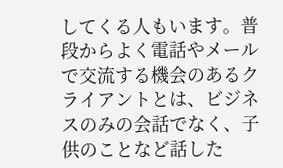してくる人もいます。普段からよく電話やメールで交流する機会のあるクライアントとは、ビジネスのみの会話でなく、子供のことなど話した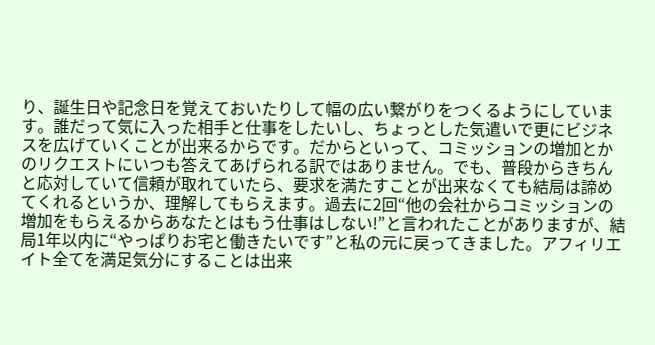り、誕生日や記念日を覚えておいたりして幅の広い繋がりをつくるようにしています。誰だって気に入った相手と仕事をしたいし、ちょっとした気遣いで更にビジネスを広げていくことが出来るからです。だからといって、コミッションの増加とかのリクエストにいつも答えてあげられる訳ではありません。でも、普段からきちんと応対していて信頼が取れていたら、要求を満たすことが出来なくても結局は諦めてくれるというか、理解してもらえます。過去に2回“他の会社からコミッションの増加をもらえるからあなたとはもう仕事はしない!”と言われたことがありますが、結局1年以内に“やっぱりお宅と働きたいです”と私の元に戻ってきました。アフィリエイト全てを満足気分にすることは出来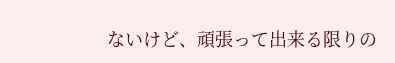ないけど、頑張って出来る限りの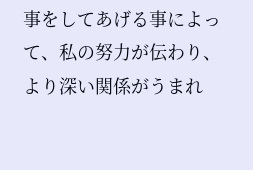事をしてあげる事によって、私の努力が伝わり、より深い関係がうまれ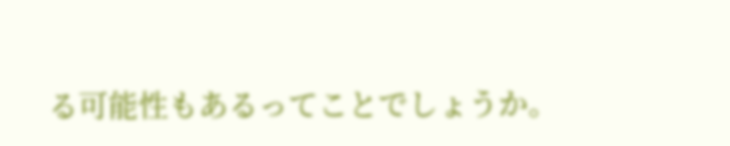る可能性もあるってことでしょうか。